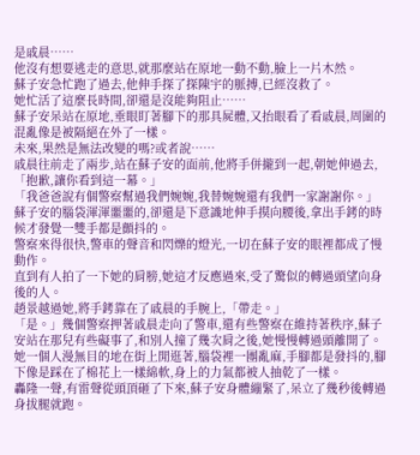是戚晨……
他沒有想要逃走的意思,就那麼站在原地一動不動,臉上一片木然。
蘇子安急忙跑了過去,他伸手探了探陳宇的脈搏,已經沒救了。
她忙活了這麼長時間,卻還是沒能夠阻止……
蘇子安呆站在原地,垂眼盯著腳下的那具屍體,又抬眼看了看戚晨,周圍的混亂像是被隔絕在外了一樣。
未來,果然是無法改變的嗎?或者說……
戚晨往前走了兩步,站在蘇子安的面前,他將手併攏到一起,朝她伸過去,「抱歉,讓你看到這一幕。」
「我爸爸說有個警察幫過我們婉婉,我替婉婉還有我們一家謝謝你。」
蘇子安的腦袋渾渾噩噩的,卻還是下意識地伸手摸向腰後,拿出手銬的時候才發覺一雙手都是顫抖的。
警察來得很快,警車的聲音和閃爍的燈光,一切在蘇子安的眼裡都成了慢動作。
直到有人拍了一下她的肩膀,她這才反應過來,受了驚似的轉過頭望向身後的人。
趙景越過她,將手銬靠在了戚晨的手腕上,「帶走。」
「是。」幾個警察押著戚晨走向了警車,還有些警察在維持著秩序,蘇子安站在那兒有些礙事了,和別人撞了幾次肩之後,她慢慢轉過頭離開了。
她一個人漫無目的地在街上閒逛著,腦袋裡一團亂麻,手腳都是發抖的,腳下像是踩在了棉花上一樣綿軟,身上的力氣都被人抽乾了一樣。
轟隆一聲,有雷聲從頭頂砸了下來,蘇子安身體繃緊了,呆立了幾秒後轉過身拔腿就跑。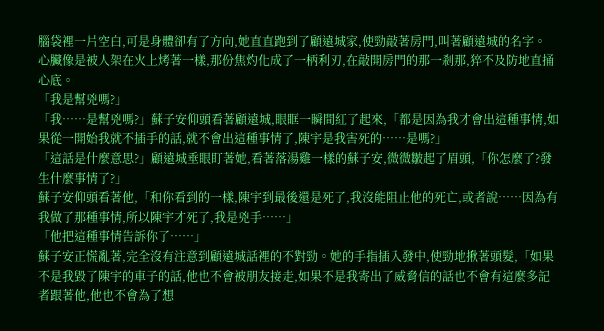腦袋裡一片空白,可是身體卻有了方向,她直直跑到了顧遠城家,使勁敲著房門,叫著顧遠城的名字。
心臟像是被人架在火上烤著一樣,那份焦灼化成了一柄利刃,在敲開房門的那一剎那,猝不及防地直捅心底。
「我是幫兇嗎?」
「我……是幫兇嗎?」蘇子安仰頭看著顧遠城,眼眶一瞬間紅了起來,「都是因為我才會出這種事情,如果從一開始我就不插手的話,就不會出這種事情了,陳宇是我害死的……是嗎?」
「這話是什麼意思?」顧遠城垂眼盯著她,看著落湯雞一樣的蘇子安,微微皺起了眉頭,「你怎麼了?發生什麼事情了?」
蘇子安仰頭看著他,「和你看到的一樣,陳宇到最後還是死了,我沒能阻止他的死亡,或者說……因為有我做了那種事情,所以陳宇才死了,我是兇手……」
「他把這種事情告訴你了……」
蘇子安正慌亂著,完全沒有注意到顧遠城話裡的不對勁。她的手指插入發中,使勁地揪著頭髮,「如果不是我毀了陳宇的車子的話,他也不會被朋友接走,如果不是我寄出了威脅信的話也不會有這麼多記者跟著他,他也不會為了想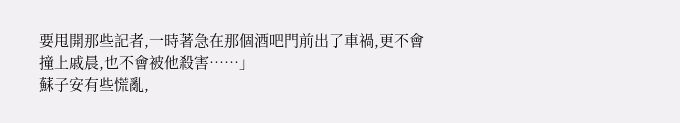要甩開那些記者,一時著急在那個酒吧門前出了車禍,更不會撞上戚晨,也不會被他殺害……」
蘇子安有些慌亂,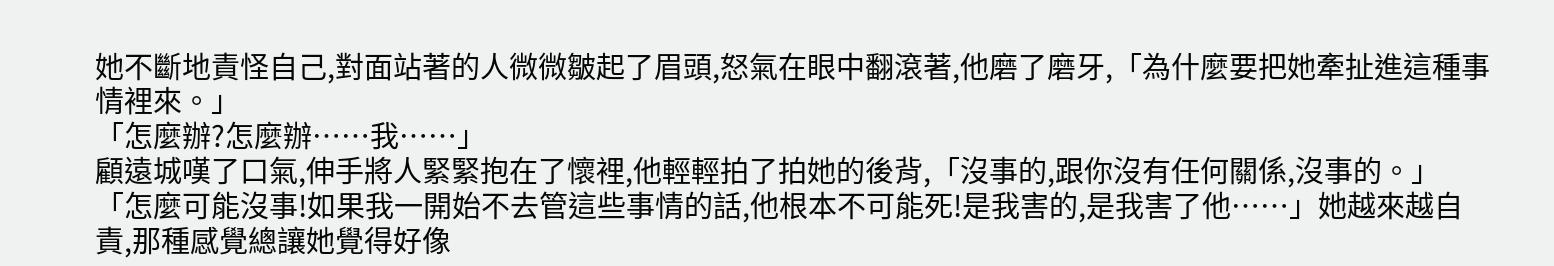她不斷地責怪自己,對面站著的人微微皺起了眉頭,怒氣在眼中翻滾著,他磨了磨牙,「為什麼要把她牽扯進這種事情裡來。」
「怎麼辦?怎麼辦……我……」
顧遠城嘆了口氣,伸手將人緊緊抱在了懷裡,他輕輕拍了拍她的後背,「沒事的,跟你沒有任何關係,沒事的。」
「怎麼可能沒事!如果我一開始不去管這些事情的話,他根本不可能死!是我害的,是我害了他……」她越來越自責,那種感覺總讓她覺得好像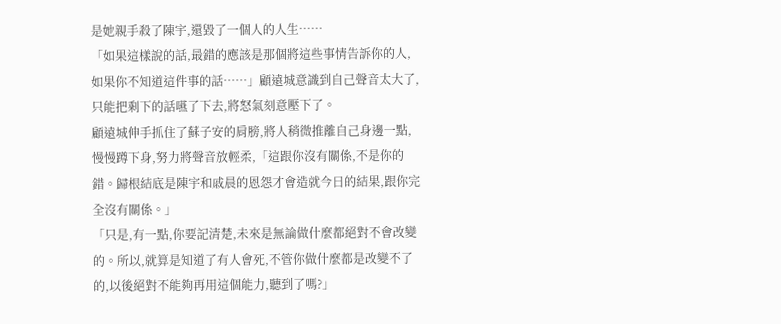是她親手殺了陳宇,還毀了一個人的人生……
「如果這樣說的話,最錯的應該是那個將這些事情告訴你的人,如果你不知道這件事的話……」顧遠城意識到自己聲音太大了,只能把剩下的話嚥了下去,將怒氣刻意壓下了。
顧遠城伸手抓住了蘇子安的肩膀,將人稍微推離自己身邊一點,慢慢蹲下身,努力將聲音放輕柔,「這跟你沒有關係,不是你的錯。歸根結底是陳宇和戚晨的恩怨才會造就今日的結果,跟你完全沒有關係。」
「只是,有一點,你要記清楚,未來是無論做什麼都絕對不會改變的。所以,就算是知道了有人會死,不管你做什麼都是改變不了的,以後絕對不能夠再用這個能力,聽到了嗎?」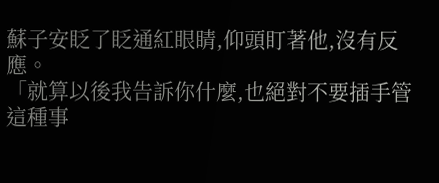蘇子安眨了眨通紅眼睛,仰頭盯著他,沒有反應。
「就算以後我告訴你什麼,也絕對不要插手管這種事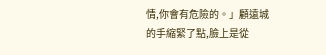情,你會有危險的。」顧遠城的手縮緊了點,臉上是從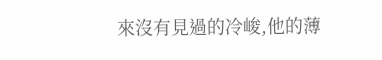來沒有見過的冷峻,他的薄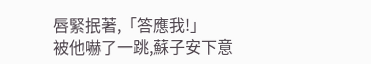唇緊抿著,「答應我!」
被他嚇了一跳,蘇子安下意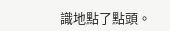識地點了點頭。